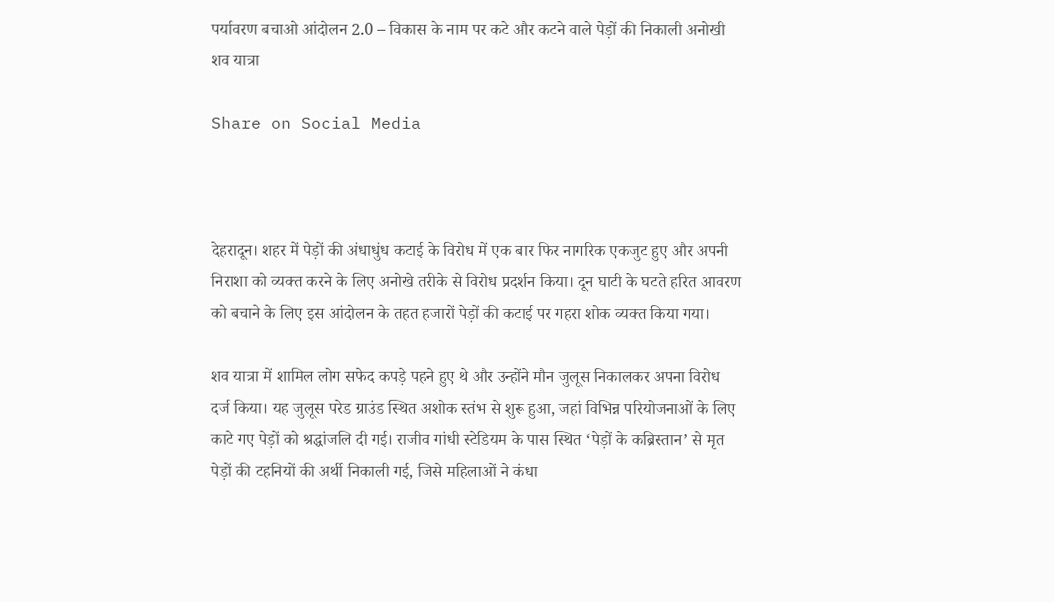पर्यावरण बचाओ आंदोलन 2.0 – विकास के नाम पर कटे और कटने वाले पेड़ों की निकाली अनोखी शव यात्रा

Share on Social Media



देहरादून। शहर में पेड़ों की अंधाधुंध कटाई के विरोध में एक बार फिर नागरिक एकजुट हुए और अपनी निराशा को व्यक्त करने के लिए अनोखे तरीके से विरोध प्रदर्शन किया। दून घाटी के घटते हरित आवरण को बचाने के लिए इस आंदोलन के तहत हजारों पेड़ों की कटाई पर गहरा शोक व्यक्त किया गया।

शव यात्रा में शामिल लोग सफेद कपड़े पहने हुए थे और उन्होंने मौन जुलूस निकालकर अपना विरोध दर्ज किया। यह जुलूस परेड ग्राउंड स्थित अशोक स्तंभ से शुरू हुआ, जहां विभिन्न परियोजनाओं के लिए काटे गए पेड़ों को श्रद्धांजलि दी गई। राजीव गांधी स्टेडियम के पास स्थित ‘पेड़ों के कब्रिस्तान’ से मृत पेड़ों की टहनियों की अर्थी निकाली गई, जिसे महिलाओं ने कंधा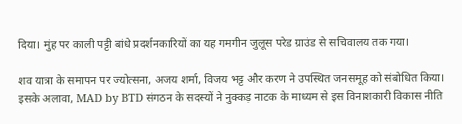दिया। मुंह पर काली पट्टी बांधे प्रदर्शनकारियों का यह गमगीन जुलूस परेड ग्राउंड से सचिवालय तक गया।

शव यात्रा के समापन पर ज्योत्सना, अजय शर्मा, विजय भट्ट और करण ने उपस्थित जनसमूह को संबोधित किया। इसके अलावा, MAD by BTD संगठन के सदस्यों ने नुक्कड़ नाटक के माध्यम से इस विनाशकारी विकास नीति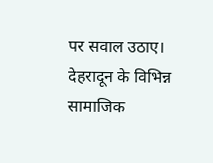पर सवाल उठाए। देहरादून के विभिन्न सामाजिक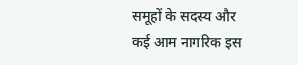समूहों के सदस्य और कई आम नागरिक इस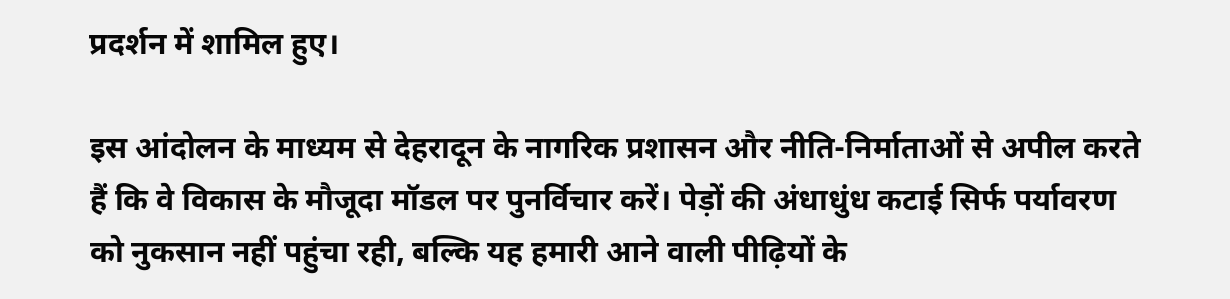प्रदर्शन में शामिल हुए।

इस आंदोलन के माध्यम से देहरादून के नागरिक प्रशासन और नीति-निर्माताओं से अपील करते हैं कि वे विकास के मौजूदा मॉडल पर पुनर्विचार करें। पेड़ों की अंधाधुंध कटाई सिर्फ पर्यावरण को नुकसान नहीं पहुंचा रही, बल्कि यह हमारी आने वाली पीढ़ियों के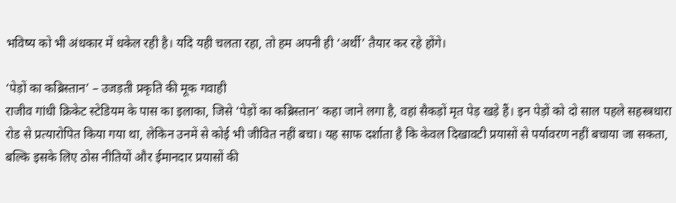भविष्य को भी अंधकार में धकेल रही है। यदि यही चलता रहा, तो हम अपनी ही ‘अर्थी’ तैयार कर रहे होंगे।

‘पेड़ों का कब्रिस्तान’ – उजड़ती प्रकृति की मूक गवाही
राजीव गांधी क्रिकेट स्टेडियम के पास का इलाका, जिसे ‘पेड़ों का कब्रिस्तान’ कहा जाने लगा है, वहां सैकड़ों मृत पेड़ खड़े हैं। इन पेड़ों को दो साल पहले सहस्त्रधारा रोड से प्रत्यारोपित किया गया था, लेकिन उनमें से कोई भी जीवित नहीं बचा। यह साफ दर्शाता है कि केवल दिखावटी प्रयासों से पर्यावरण नहीं बचाया जा सकता, बल्कि इसके लिए ठोस नीतियों और ईमानदार प्रयासों की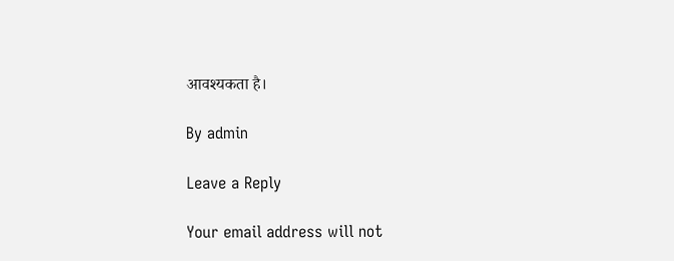आवश्यकता है।

By admin

Leave a Reply

Your email address will not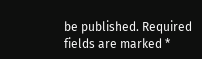be published. Required fields are marked *